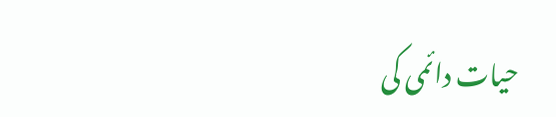حیات دائمی کی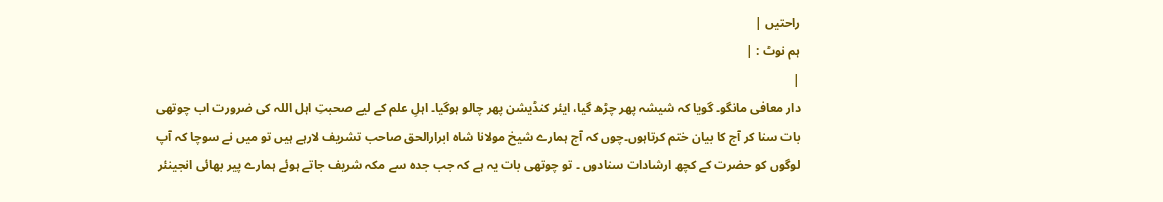راحتیں |
ہم نوٹ : |
|
دار معافی مانگو۔ گویا کہ شیشہ پھر چڑھ گیا، ایئر کنڈیشن پھر چالو ہوگیا۔ اہلِ علم کے لیے صحبتِ اہل اللہ کی ضرورت اب چوتھی بات سنا کر آج کا بیان ختم کرتاہوں۔چوں کہ آج ہمارے شیخ مولانا شاہ ابرارالحق صاحب تشریف لارہے ہیں تو میں نے سوچا کہ آپ لوگوں کو حضرت کے کچھ ارشادات سنادوں ۔ تو چوتھی بات یہ ہے کہ جب جدہ سے مکہ شریف جاتے ہوئے ہمارے پیر بھائی انجینئر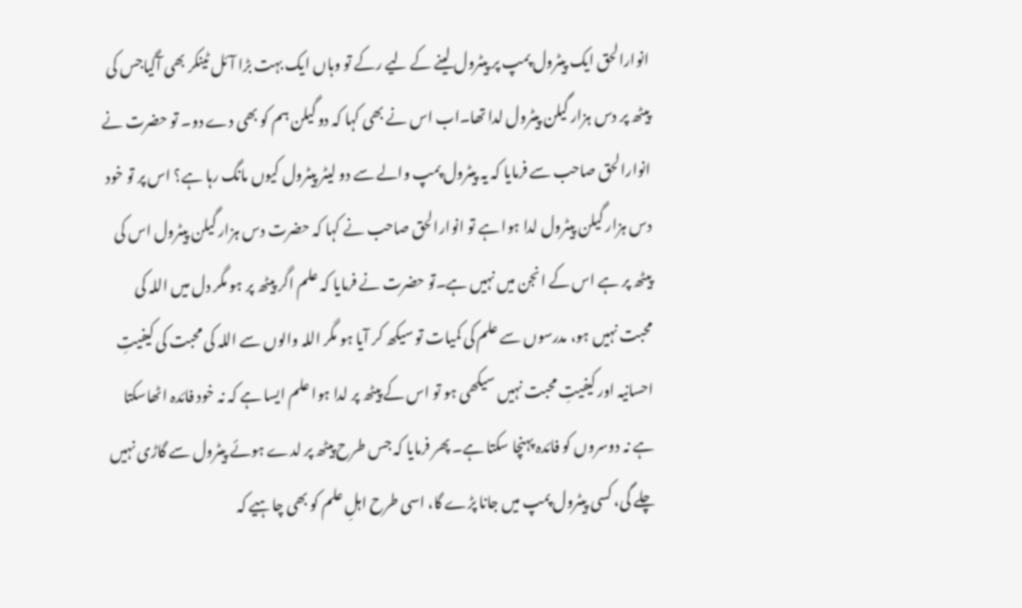انوارالحق ایک پیٹرول پمپ پر پیٹرول لینے کے لیے رکے تو وہاں ایک بہت بڑا آئل ٹینکر بھی آگیاجس کی پیٹھ پر دس ہزار گیلن پیٹرول لدا تھا۔اب اس نے بھی کہا کہ دو گیلن ہم کو بھی دے دو۔ تو حضرت نے انوارالحق صاحب سے فرمایا کہ یہ پیٹرول پمپ والے سے دو لیٹر پیٹرول کیوں مانگ رہا ہے؟ اس پر تو خود دس ہزار گیلن پیٹرول لدا ہوا ہے تو انوارالحق صاحب نے کہا کہ حضرت دس ہزار گیلن پیٹرول اس کی پیٹھ پر ہے اس کے انجن میں نہیں ہے۔تو حضرت نے فرمایا کہ علم اگر پیٹھ پر ہو مگر دل میں اللہ کی محبت نہیں ہو، مدرسوں سے علم کی کمیات تو سیکھ کر آیا ہو مگر اللہ والوں سے اللہ کی محبت کی کیفیتِ احسانیہ اور کیفیتِ محبت نہیں سیکھی ہو تو اس کے پیٹھ پر لدا ہوا علم ایسا ہے کہ نہ خود فائدہ اٹھاسکتا ہے نہ دوسروں کو فائدہ پہنچا سکتا ہے۔ پھر فرمایا کہ جس طرح پیٹھ پر لدے ہوئے پیٹرول سے گاڑی نہیں چلے گی، کسی پیٹرول پمپ میں جانا پڑے گا، اسی طرح اہلِ علم کو بھی چاہیے کہ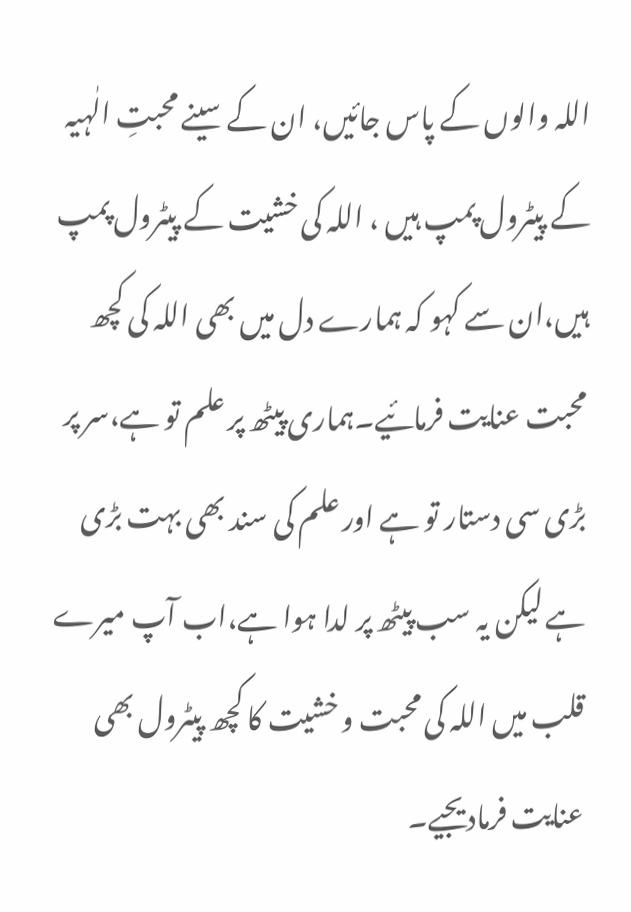اللہ والوں کے پاس جائیں، ان کے سینے محبتِ الٰہیہ کے پیٹرول پمپ ہیں ، اللہ کی خشیت کے پیٹرول پمپ ہیں،ان سے کہو کہ ہمارے دل میں بھی اللہ کی کچھ محبت عنایت فرمائیے۔ہماری پیٹھ پر علم تو ہے،سر پر بڑی سی دستار تو ہے اور علم کی سند بھی بہت بڑی ہے لیکن یہ سب پیٹھ پر لدا ہوا ہے،اب آپ میرے قلب میں اللہ کی محبت و خشیت کا کچھ پیٹرول بھی عنایت فرمادیجیے۔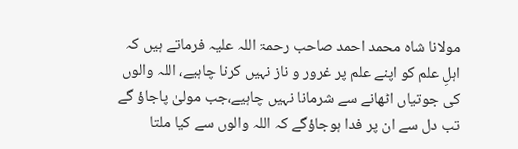مولانا شاہ محمد احمد صاحب رحمۃ اللہ علیہ فرماتے ہیں کہ اہلِ علم کو اپنے علم پر غرور و ناز نہیں کرنا چاہیے، اللہ والوں کی جوتیاں اٹھانے سے شرمانا نہیں چاہیے،جب مولیٰ پاجاؤ گے تب دل سے ان پر فدا ہوجاؤگے کہ اللہ والوں سے کیا ملتا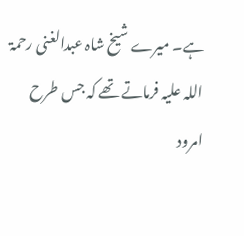ہے۔ میرے شیخ شاہ عبدالغنی رحمۃ اللہ علیہ فرماتے تھے کہ جس طرح امرود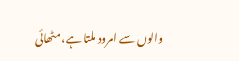والوں سے امرود ملتا ہے، مٹھائی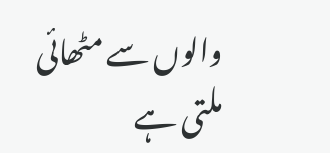والوں سے مٹھائی ملتی ہے